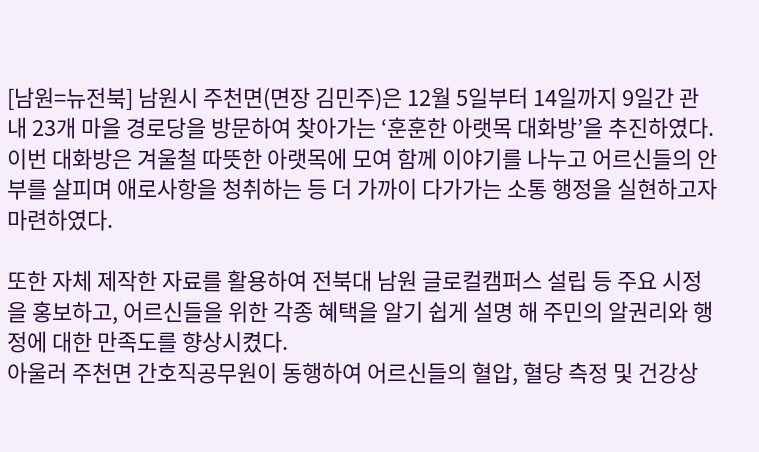[남원=뉴전북] 남원시 주천면(면장 김민주)은 12월 5일부터 14일까지 9일간 관내 23개 마을 경로당을 방문하여 찾아가는 ‘훈훈한 아랫목 대화방’을 추진하였다.
이번 대화방은 겨울철 따뜻한 아랫목에 모여 함께 이야기를 나누고 어르신들의 안부를 살피며 애로사항을 청취하는 등 더 가까이 다가가는 소통 행정을 실현하고자 마련하였다.

또한 자체 제작한 자료를 활용하여 전북대 남원 글로컬캠퍼스 설립 등 주요 시정을 홍보하고, 어르신들을 위한 각종 혜택을 알기 쉽게 설명 해 주민의 알권리와 행정에 대한 만족도를 향상시켰다.
아울러 주천면 간호직공무원이 동행하여 어르신들의 혈압, 혈당 측정 및 건강상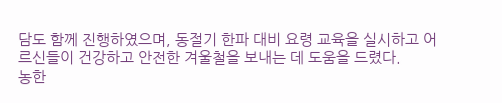담도 함께 진행하였으며, 동절기 한파 대비 요령 교육을 실시하고 어르신들이 건강하고 안전한 겨울철을 보내는 데 도움을 드렸다.
농한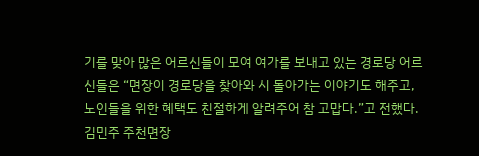기를 맞아 많은 어르신들이 모여 여가를 보내고 있는 경로당 어르신들은 “면장이 경로당을 찾아와 시 돌아가는 이야기도 해주고, 노인들을 위한 혜택도 친절하게 알려주어 참 고맙다.”고 전했다.
김민주 주천면장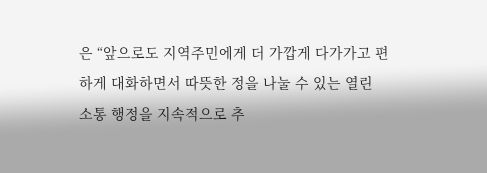은 “앞으로도 지역주민에게 더 가깝게 다가가고 편하게 대화하면서 따뜻한 정을 나눌 수 있는 열린 소통 행정을 지속적으로 추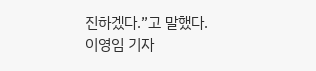진하겠다.”고 말했다.
이영임 기자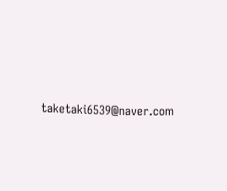taketaki6539@naver.com